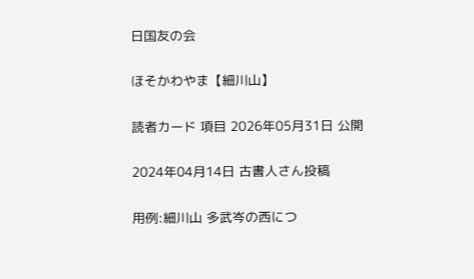日国友の会

ほそかわやま【細川山】

読者カード 項目 2026年05月31日 公開

2024年04月14日 古書人さん投稿

用例:細川山 多武岑の西につ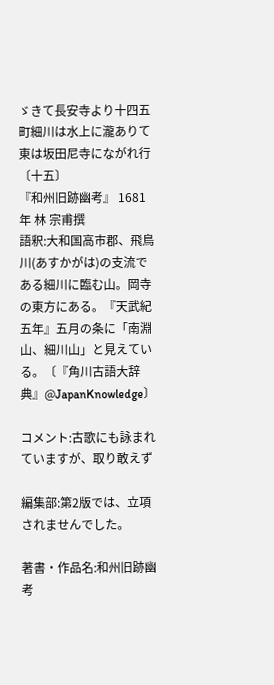ゞきて長安寺より十四五町細川は水上に瀧ありて東は坂田尼寺にながれ行〔十五〕
『和州旧跡幽考』 1681年 林 宗甫撰
語釈:大和国高市郡、飛鳥川(あすかがは)の支流である細川に臨む山。岡寺の東方にある。『天武紀五年』五月の条に「南淵山、細川山」と見えている。〔『角川古語大辞典』@JapanKnowledge〕

コメント:古歌にも詠まれていますが、取り敢えず

編集部:第2版では、立項されませんでした。

著書・作品名:和州旧跡幽考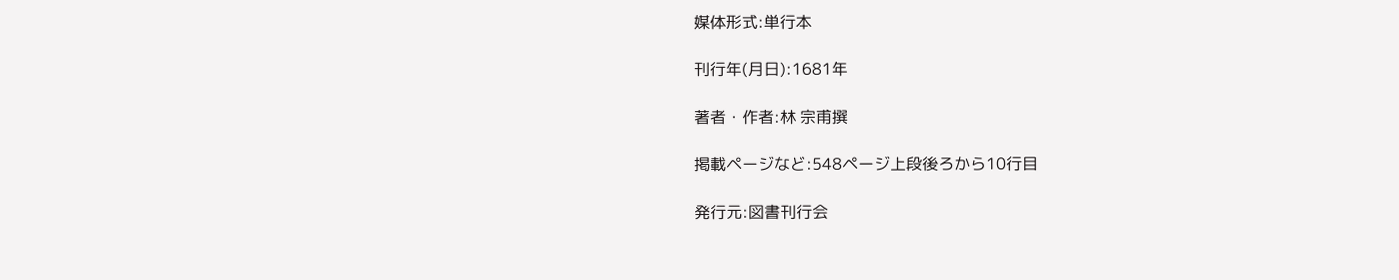媒体形式:単行本

刊行年(月日):1681年

著者・作者:林 宗甫撰

掲載ページなど:548ページ上段後ろから10行目

発行元:図書刊行会